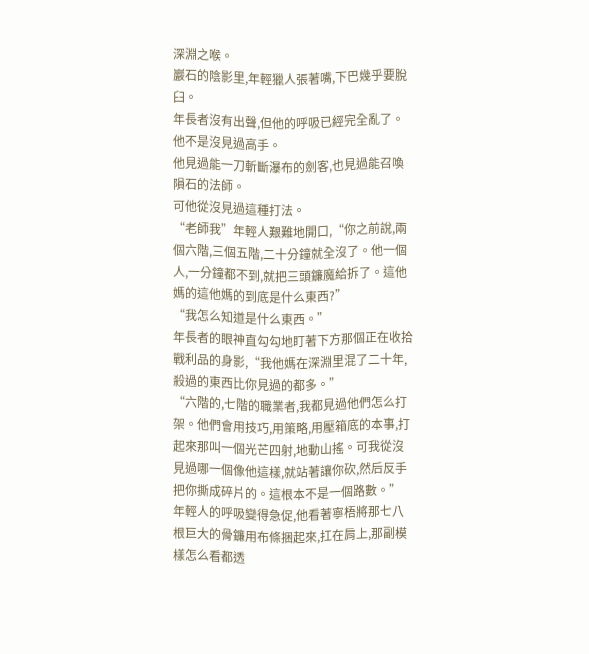深淵之喉。
巖石的陰影里,年輕獵人張著嘴,下巴幾乎要脫臼。
年長者沒有出聲,但他的呼吸已經完全亂了。
他不是沒見過高手。
他見過能一刀斬斷瀑布的劍客,也見過能召喚隕石的法師。
可他從沒見過這種打法。
“老師我”年輕人艱難地開口,“你之前說,兩個六階,三個五階,二十分鐘就全沒了。他一個人,一分鐘都不到,就把三頭鐮魔給拆了。這他媽的這他媽的到底是什么東西?”
“我怎么知道是什么東西。”
年長者的眼神直勾勾地盯著下方那個正在收拾戰利品的身影,“我他媽在深淵里混了二十年,殺過的東西比你見過的都多。”
“六階的,七階的職業者,我都見過他們怎么打架。他們會用技巧,用策略,用壓箱底的本事,打起來那叫一個光芒四射,地動山搖。可我從沒見過哪一個像他這樣,就站著讓你砍,然后反手把你撕成碎片的。這根本不是一個路數。”
年輕人的呼吸變得急促,他看著寧梧將那七八根巨大的骨鐮用布條捆起來,扛在肩上,那副模樣怎么看都透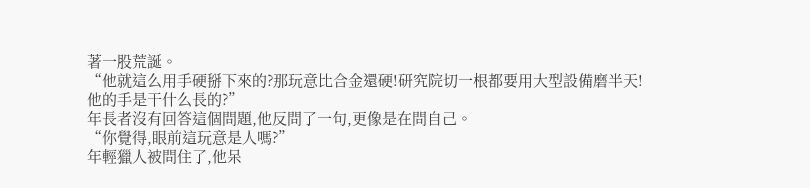著一股荒誕。
“他就這么用手硬掰下來的?那玩意比合金還硬!研究院切一根都要用大型設備磨半天!他的手是干什么長的?”
年長者沒有回答這個問題,他反問了一句,更像是在問自己。
“你覺得,眼前這玩意是人嗎?”
年輕獵人被問住了,他呆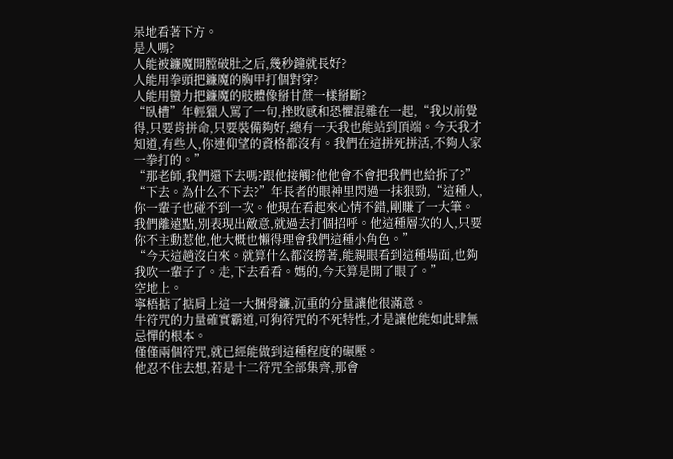呆地看著下方。
是人嗎?
人能被鐮魔開膛破肚之后,幾秒鐘就長好?
人能用拳頭把鐮魔的胸甲打個對穿?
人能用蠻力把鐮魔的肢體像掰甘蔗一樣掰斷?
“臥槽”年輕獵人罵了一句,挫敗感和恐懼混雜在一起,“我以前覺得,只要肯拼命,只要裝備夠好,總有一天我也能站到頂端。今天我才知道,有些人,你連仰望的資格都沒有。我們在這拼死拼活,不夠人家一拳打的。”
“那老師,我們還下去嗎?跟他接觸?他他會不會把我們也給拆了?”
“下去。為什么不下去?”年長者的眼神里閃過一抹狠勁,“這種人,你一輩子也碰不到一次。他現在看起來心情不錯,剛賺了一大筆。我們離遠點,別表現出敵意,就過去打個招呼。他這種層次的人,只要你不主動惹他,他大概也懶得理會我們這種小角色。”
“今天這趟沒白來。就算什么都沒撈著,能親眼看到這種場面,也夠我吹一輩子了。走,下去看看。媽的,今天算是開了眼了。”
空地上。
寧梧掂了掂肩上這一大捆骨鐮,沉重的分量讓他很滿意。
牛符咒的力量確實霸道,可狗符咒的不死特性,才是讓他能如此肆無忌憚的根本。
僅僅兩個符咒,就已經能做到這種程度的碾壓。
他忍不住去想,若是十二符咒全部集齊,那會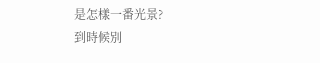是怎樣一番光景?
到時候別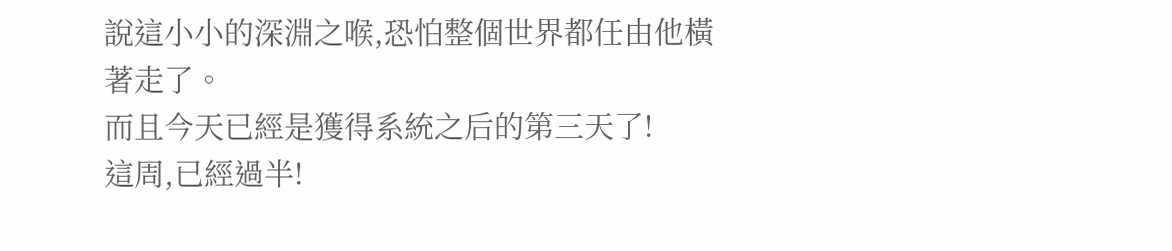說這小小的深淵之喉,恐怕整個世界都任由他橫著走了。
而且今天已經是獲得系統之后的第三天了!
這周,已經過半!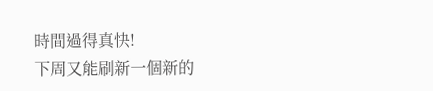時間過得真快!
下周又能刷新一個新的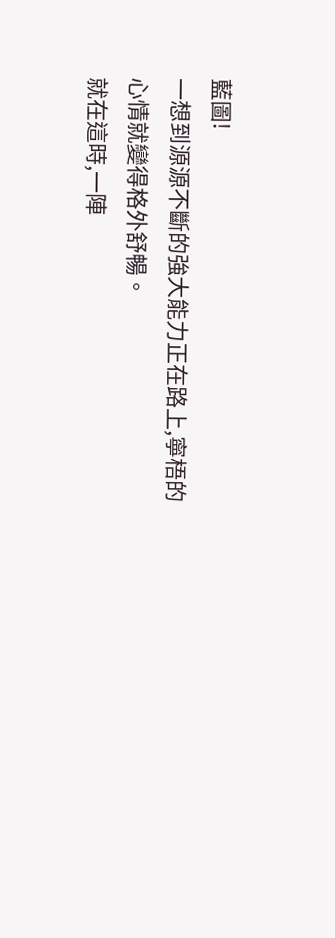藍圖!
一想到源源不斷的強大能力正在路上,寧梧的心情就變得格外舒暢。
就在這時,一陣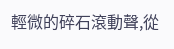輕微的碎石滾動聲,從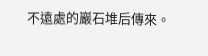不遠處的巖石堆后傳來。